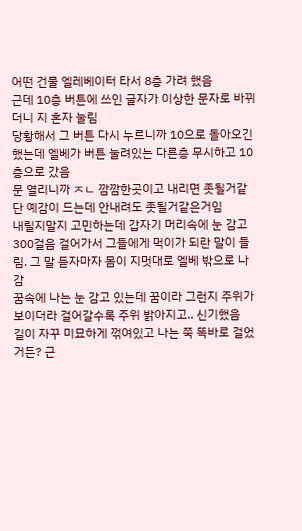어떤 건물 엘레베이터 타서 8층 가려 했음
근데 10층 버튼에 쓰인 글자가 이상한 문자로 바뀌더니 지 혼자 눌림
당황해서 그 버튼 다시 누르니까 10으로 돌아오긴 했는데 엘베가 버튼 눌려있는 다른층 무시하고 10층으로 갔음
문 열리니까 ㅈㄴ 깜깜한곳이고 내리면 좃될거같단 예감이 드는데 안내려도 좃될거같은거임
내릴지말지 고민하는데 갑자기 머리속에 눈 감고 300걸음 걸어가서 그들에게 먹이가 되란 말이 들림. 그 말 듣자마자 몸이 지멋대로 엘베 밖으로 나감
꿈속에 나는 눈 감고 있는데 꿈이라 그런지 주위가 보이더라 걸어갈수록 주위 밝아지고.. 신기했음
길이 자꾸 미묘하게 꺾여있고 나는 쭉 똑바로 걸었거든? 근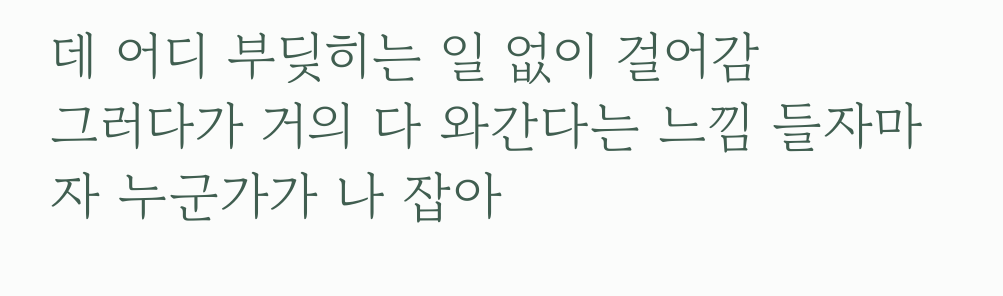데 어디 부딪히는 일 없이 걸어감
그러다가 거의 다 와간다는 느낌 들자마자 누군가가 나 잡아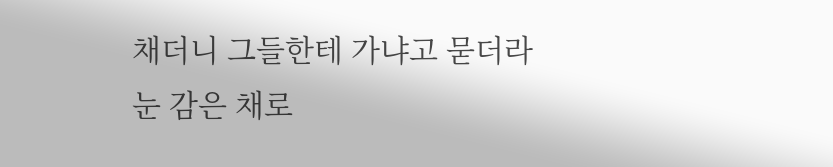채더니 그들한테 가냐고 묻더라
눈 감은 채로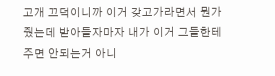고개 끄덕이니까 이거 갖고가라면서 뭔가 줬는데 받아들자마자 내가 이거 그들한테 주면 안되는거 아니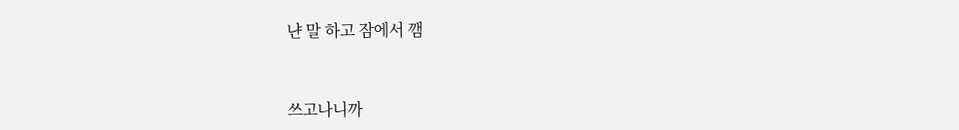냔 말 하고 잠에서 깸


쓰고나니까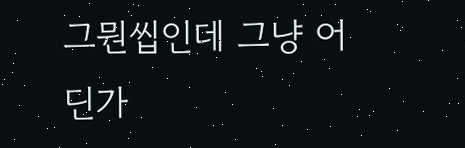그뭔씹인데 그냥 어딘가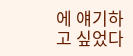에 얘기하고 싶었다